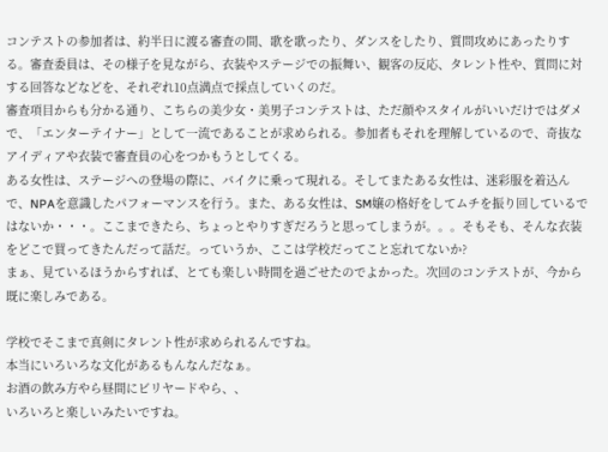コンテストの参加者は、約半日に渡る審査の間、歌を歌ったり、ダンスをしたり、質問攻めにあったりする。審査委員は、その様子を見ながら、衣装やステージでの振舞い、観客の反応、タレント性や、質問に対する回答などなどを、それぞれ10点満点で採点していくのだ。
審査項目からも分かる通り、こちらの美少女・美男子コンテストは、ただ顔やスタイルがいいだけではダメで、「エンターテイナー」として一流であることが求められる。参加者もそれを理解しているので、奇抜なアイディアや衣装で審査員の心をつかもうとしてくる。
ある女性は、ステージへの登場の際に、バイクに乗って現れる。そしてまたある女性は、迷彩服を着込んで、NPAを意識したパフォーマンスを行う。また、ある女性は、SM嬢の格好をしてムチを振り回しているではないか・・・。ここまできたら、ちょっとやりすぎだろうと思ってしまうが。。。そもそも、そんな衣装をどこで買ってきたんだって話だ。っていうか、ここは学校だってこと忘れてないか?
まぁ、見ているほうからすれば、とても楽しい時間を過ごせたのでよかった。次回のコンテストが、今から既に楽しみである。

学校でそこまで真剣にタレント性が求められるんですね。
本当にいろいろな文化があるもんなんだなぁ。
お酒の飲み方やら昼間にビリヤードやら、、
いろいろと楽しいみたいですね。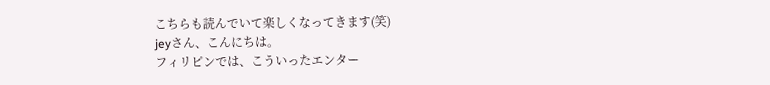こちらも読んでいて楽しくなってきます(笑)
jeyさん、こんにちは。
フィリピンでは、こういったエンター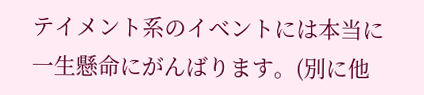テイメント系のイベントには本当に一生懸命にがんばります。(別に他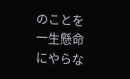のことを一生懸命にやらな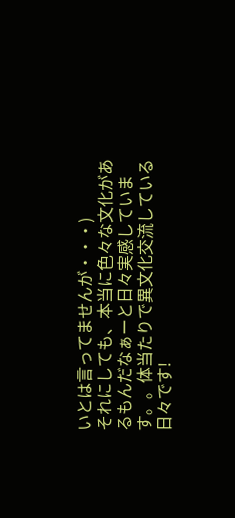いとは言ってませんが・・・)
それにしても、本当に色々な文化があるもんだなぁーと日々実感しています。。体当たりで異文化交流している日々です!